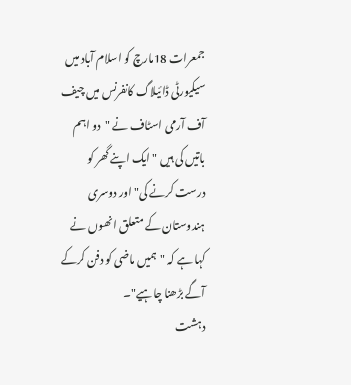جمعرات 18مارچ کو اسلام آباد میں سیکیورٹی ڈائیلاگ کانفرنس میں چیف آف آرمی اسٹاف نے "دو اہم باتیں کی ہیں "ایک اپنے گھر کو درست کرنے کی" اور دوسری ہندوستان کے متعلق انھوں نے کہا ہے کہ "ہمیں ماضی کو دفن کرکے آگے بڑھنا چاہیے"۔
دہشت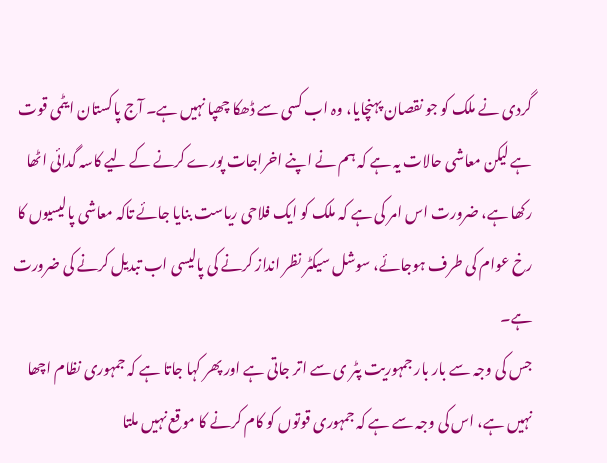گردی نے ملک کو جو نقصان پہنچایا، وہ اب کسی سے ڈھکا چھپا نہیں ہے۔ آج پاکستان ایٹمی قوت ہے لیکن معاشی حالات یہ ہے کہ ہم نے اپنے اخراجات پورے کرنے کے لیے کاسہ گدائی اٹھا رکھا ہے، ضرورت اس امر کی ہے کہ ملک کو ایک فلاحی ریاست بنایا جائے تاکہ معاشی پالیسیوں کا رخ عوام کی طرف ہوجائے، سوشل سیکٹر نظر انداز کرنے کی پالیسی اب تبدیل کرنے کی ضرورت ہے۔
جس کی وجہ سے بار بار جمہوریت پٹر ی سے اتر جاتی ہے اور پھر کہا جاتا ہے کہ جمہوری نظام اچھا نہیں ہے، اس کی وجہ سے ہے کہ جمہوری قوتوں کو کام کرنے کا موقع نہیں ملتا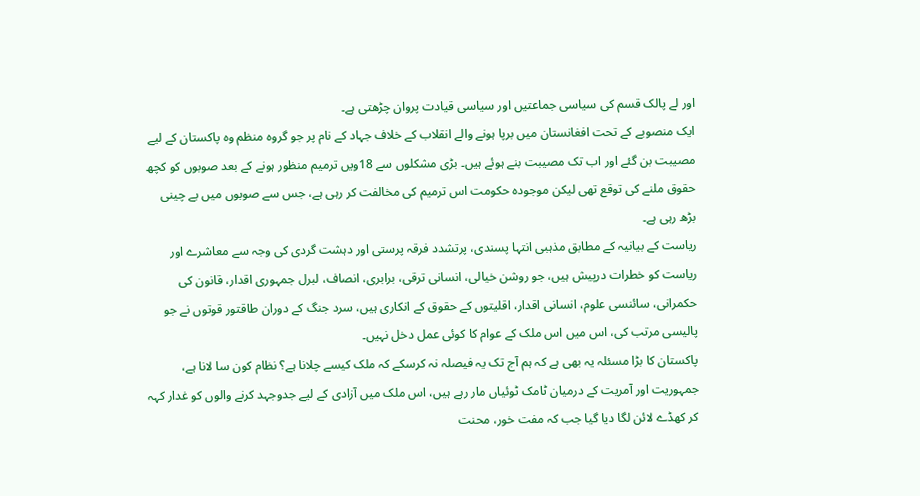اور لے پالک قسم کی سیاسی جماعتیں اور سیاسی قیادت پروان چڑھتی ہے۔
ایک منصوبے کے تحت افغانستان میں برپا ہونے والے انقلاب کے خلاف جہاد کے نام پر جو گروہ منظم وہ پاکستان کے لیے مصیبت بن گئے اور اب تک مصیبت بنے ہوئے ہیں۔ بڑی مشکلوں سے 18ویں ترمیم منظور ہونے کے بعد صوبوں کو کچھ حقوق ملنے کی توقع تھی لیکن موجودہ حکومت اس ترمیم کی مخالفت کر رہی ہے، جس سے صوبوں میں بے چینی بڑھ رہی ہے۔
ریاست کے بیانیہ کے مطابق مذہبی انتہا پسندی، پرتشدد فرقہ پرستی اور دہشت گردی کی وجہ سے معاشرے اور ریاست کو خطرات درپیش ہیں، جو روشن خیالی، انسانی ترقی، برابری، انصاف، لبرل جمہوری اقدار، قانون کی حکمرانی، سائنسی علوم، انسانی اقدار، اقلیتوں کے حقوق کے انکاری ہیں، سرد جنگ کے دوران طاقتور قوتوں نے جو پالیسی مرتب کی، اس میں اس ملک کے عوام کا کوئی عمل دخل نہیں۔
پاکستان کا بڑا مسئلہ یہ بھی ہے کہ ہم آج تک یہ فیصلہ نہ کرسکے کہ ملک کیسے چلانا ہے؟ نظام کون سا لانا ہے، جمہوریت اور آمریت کے درمیان ٹامک ٹوئیاں مار رہے ہیں، اس ملک میں آزادی کے لیے جدوجہد کرنے والوں کو غدار کہہ کر کھڈے لائن لگا دیا گیا جب کہ مفت خور، محنت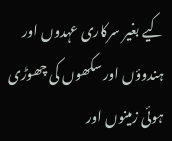کیے بغیر سرکاری عہدوں اور ہندوؤں اور سکھوں کی چھوڑی ہوئی زمینوں اور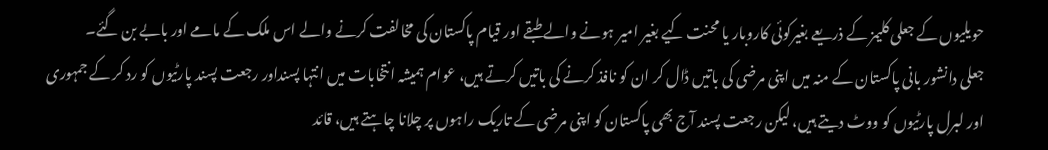حویلیوں کے جعلی کلیمز کے ذریعے بغیرکوئی کاروبار یا محنت کیے بغیر امیر ہونے والے طبقے اور قیام پاکستان کی مخالفت کرنے والے اس ملک کے مامے اور بابے بن گئے۔
جعلی دانشور بانی پاکستان کے منہ میں اپنی مرضی کی باتیں ڈال کر ان کو نافذ کرنے کی باتیں کرتے ہیں، عوام ہمیشہ انتخابات میں انتہا پسنداور رجعت پسند پارٹیوں کو رد کر کے جمہوری اور لبرل پارٹیوں کو ووٹ دیتے ہیں، لیکن رجعت پسند آج بھی پاکستان کو اپنی مرضی کے تاریک راہوں پر چلانا چاہتے ہیں، قائد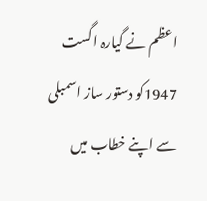اعظم نے گیارہ اگست 1947کو دستور ساز اسمبلی سے اپنے خطاب میں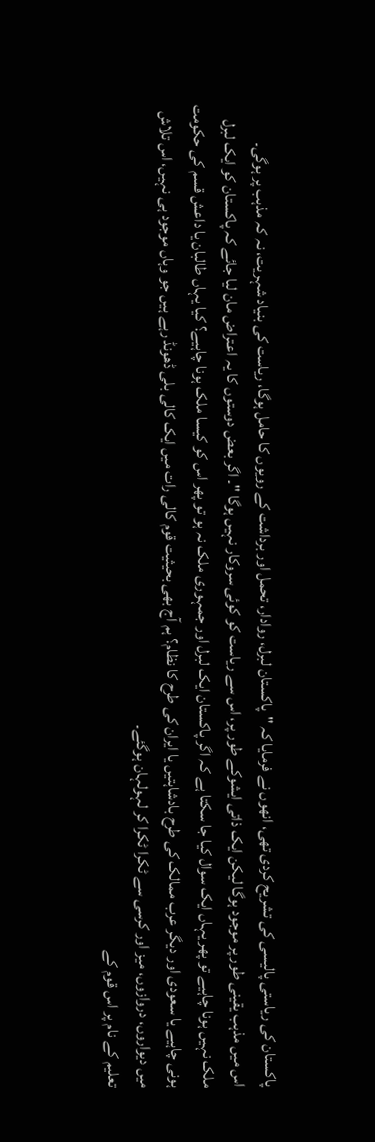پاکستان کی ریاستی پالیسی کی تشریح کردی تھی، انھوں نے فرمایا کہ "پاکستان لبرل، روادار، تحمل اور برداشت کے رویوں کا حامل ہوگا، ریاست کی بنیاد شہریت، نہ کہ مذہب پر ہوگی۔
اس میں مذہب یقینی طور پر موجود ہوگا لیکن ایک ذاتی ایشوکے طور پر، اس سے ریاست کو کوئی سروکار نہیں ہوگا "۔ اگر بعض دوستوں کا یہ اعتراض مان لیا جائے کہ پاکستان کو ایک لبرل ملک نہیں ہونا چاہیے تو پھر یہاں ایک سوال کیا جا سکتا ہے کہ اگر پاکستان ایک لبرل اور جمہوری ملک نہ ہو تو پھر اس کو کیسا ملک ہونا چاہیے؟ کیا یہاں طالبان یا داعش قسم کی حکومت ہونی چاہیے یا سعودی اور دیگر عرب ممالک کی طرح بادشاہتیں یا ایران کی طرح کا نظام؟ ہم آج بھی بحیثیت قوم کالی رات میں ایک کالی بلی ڈھونڈ رہے ہیں جو وہاں موجود ہی نہیں، اس تلاش میں دیواروں، دروازوں، میز اور کرسی سے ٹکرا ٹکرا کر لہولہان ہوگئے۔
تعلیم کے نام پر اس قوم کے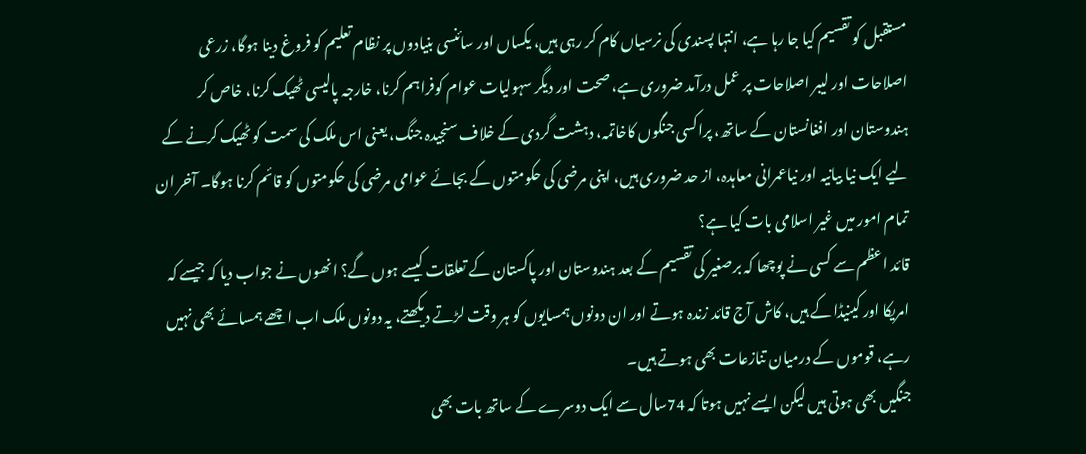مستقبل کو تقسیم کیا جا رہا ہے، انتہا پسندی کی نرسیاں کام کر رہی ہیں، یکساں اور سائنسی بنیادوں پر نظام تعلیم کو فروغ دینا ہوگا، زرعی اصلاحات اور لیبر اصلاحات پر عمل درآمد ضروری ہے، صحت اور دیگر سہولیات عوام کوفراہم کرنا، خارجہ پالیسی ٹھیک کرنا، خاص کر ہندوستان اور افغانستان کے ساتھ، پراکسی جنگوں کاخاتمہ، دہشت گردی کے خلاف سنجیدہ جنگ، یعنی اس ملک کی سمت کو ٹھیک کرنے کے لیے ایک نیا بیانیہ اور نیاعمرانی معاہدہ، از حد ضروری ہیں، اپنی مرضی کی حکومتوں کے بجائے عوامی مرضی کی حکومتوں کو قائم کرنا ہوگا۔ آخر ان تمام امور میں غیر اسلامی بات کیا ہے؟
قائد اعظم سے کسی نے پوچھا کہ برصغیر کی تقسیم کے بعد ہندوستان اور پاکستان کے تعلقات کیسے ہوں گے؟ انھوں نے جواب دیا کہ جیسے کہ امریکا اور کینیڈا کے ہیں، کاش آج قائد زندہ ہوتے اور ان دونوں ہمسایوں کو ہر وقت لڑتے دیکھتے، یہ دونوں ملک اب اچھے ہمسائے بھی نہیں رہے، قوموں کے درمیان تنازعات بھی ہوتے ہیں۔
جنگیں بھی ہوتی ہیں لیکن ایسے نہیں ہوتا کہ 74سال سے ایک دوسرے کے ساتھ بات بھی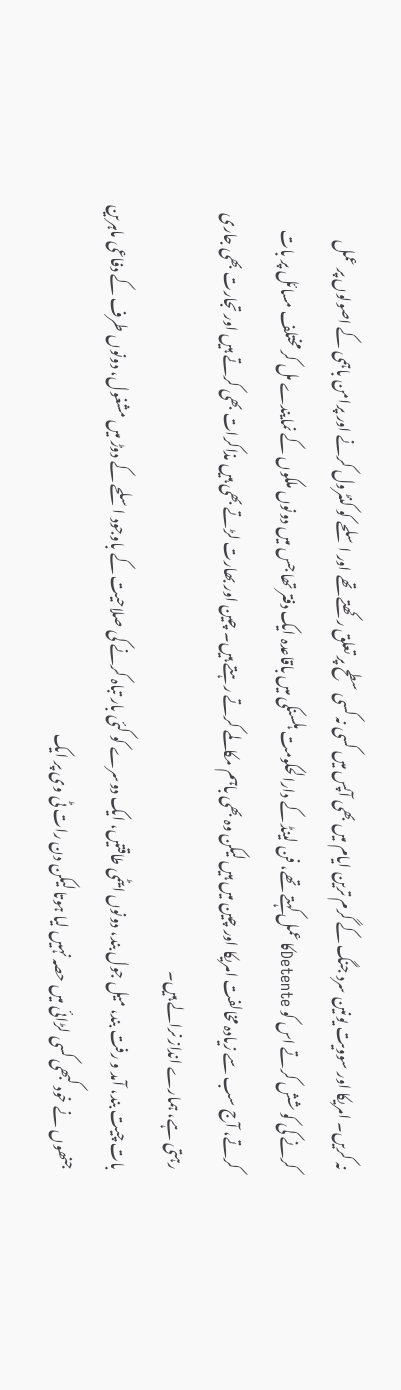نہ کریں۔ امریکا اور سوویت یونین سرد جنگ کے گرم ترین ایام میں بھی آپس میں کسی نہ کسی سطح پر تعلق رکھتے تھے اور اسلحے کو کنٹرول کرنے اور پرامن باہمی کے اصولوں پر عمل کرنے کی کو شش کرتے اس کو Detenteکا عمل کہتے تھے، فن لینڈ کے دارالحکومت ہلسنکی میں باقاعدہ ایک دفتر تھا جس میں دونوں ملکوں کے نمایندے مل کر مختلف مسائل پر بات کرتے، آج سب سے زیادہ مخالفت امریکا اور چین میں ہیں لیکن وہ بھی باہم مکالمے کرتے رہتے ہیں۔ چین اور بھارت لڑتے بھی ہیں مذاکرات بھی کرتے ہیں اور تجارت بھی جاری رہتی ہے، ہمارے انداز نرالے ہیں۔
بات چیت بند، آمد و رفت بند، میل جول بند، دونوں ایٹمی طاقتیں، ایک دوسرے کو کئی بار تباہ کرنے کی صلاحیت کے باوجود اسلحے کے دوڑ میں مشغول، دونوں طرف کے دفاعی ماہرین جنھوں نے خود کبھی کسی لڑائی میں حصہ نہیں لیا ہوتا لیکن دن رات ٹی وی پر ایک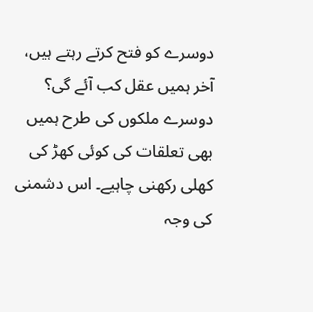دوسرے کو فتح کرتے رہتے ہیں، آخر ہمیں عقل کب آئے گی؟ دوسرے ملکوں کی طرح ہمیں بھی تعلقات کی کوئی کھڑ کی کھلی رکھنی چاہیے۔ اس دشمنی کی وجہ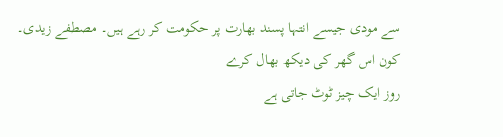سے مودی جیسے انتہا پسند بھارت پر حکومت کر رہے ہیں۔ مصطفے زیدی۔
کون اس گھر کی دیکھ بھال کرے
روز ایک چیز ٹوٹ جاتی ہے